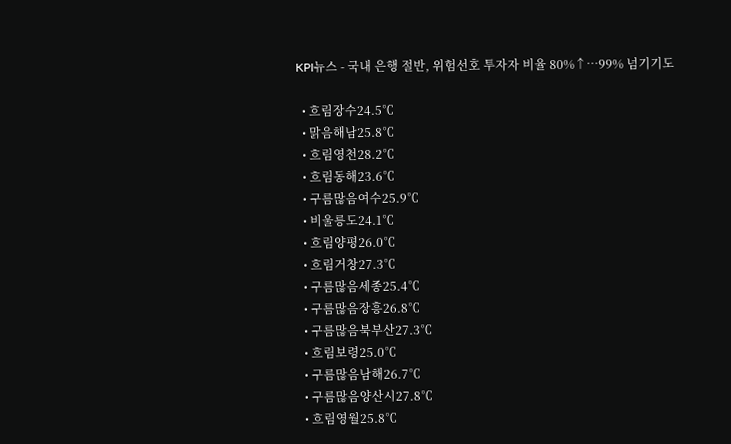KPI뉴스 - 국내 은행 절반, 위험선호 투자자 비율 80%↑…99% 넘기기도

  • 흐림장수24.5℃
  • 맑음해남25.8℃
  • 흐림영천28.2℃
  • 흐림동해23.6℃
  • 구름많음여수25.9℃
  • 비울릉도24.1℃
  • 흐림양평26.0℃
  • 흐림거창27.3℃
  • 구름많음세종25.4℃
  • 구름많음장흥26.8℃
  • 구름많음북부산27.3℃
  • 흐림보령25.0℃
  • 구름많음남해26.7℃
  • 구름많음양산시27.8℃
  • 흐림영월25.8℃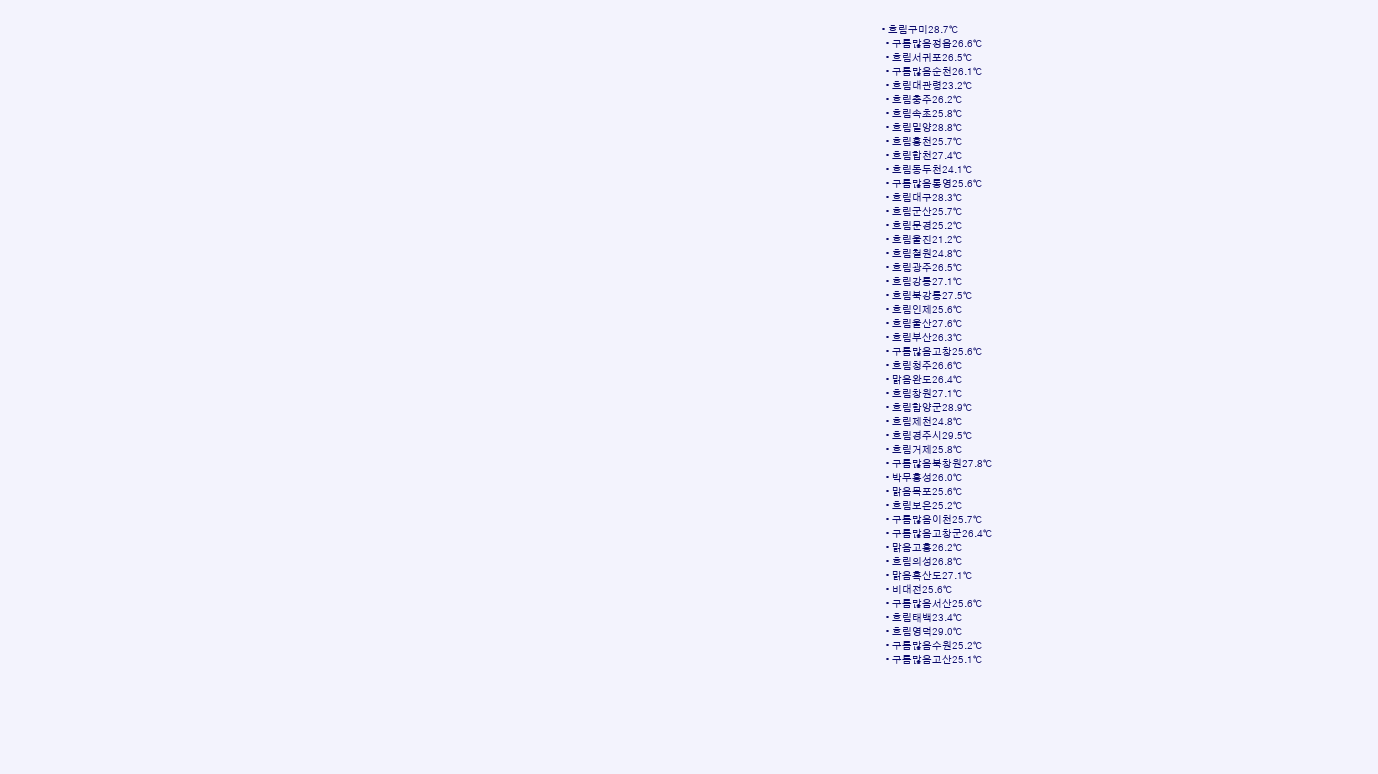• 흐림구미28.7℃
  • 구름많음정읍26.6℃
  • 흐림서귀포26.5℃
  • 구름많음순천26.1℃
  • 흐림대관령23.2℃
  • 흐림충주26.2℃
  • 흐림속초25.8℃
  • 흐림밀양28.8℃
  • 흐림홍천25.7℃
  • 흐림합천27.4℃
  • 흐림동두천24.1℃
  • 구름많음통영25.6℃
  • 흐림대구28.3℃
  • 흐림군산25.7℃
  • 흐림문경25.2℃
  • 흐림울진21.2℃
  • 흐림철원24.8℃
  • 흐림광주26.5℃
  • 흐림강릉27.1℃
  • 흐림북강릉27.5℃
  • 흐림인제25.6℃
  • 흐림울산27.6℃
  • 흐림부산26.3℃
  • 구름많음고창25.6℃
  • 흐림청주26.6℃
  • 맑음완도26.4℃
  • 흐림창원27.1℃
  • 흐림함양군28.9℃
  • 흐림제천24.8℃
  • 흐림경주시29.5℃
  • 흐림거제25.8℃
  • 구름많음북창원27.8℃
  • 박무홍성26.0℃
  • 맑음목포25.6℃
  • 흐림보은25.2℃
  • 구름많음이천25.7℃
  • 구름많음고창군26.4℃
  • 맑음고흥26.2℃
  • 흐림의성26.8℃
  • 맑음흑산도27.1℃
  • 비대전25.6℃
  • 구름많음서산25.6℃
  • 흐림태백23.4℃
  • 흐림영덕29.0℃
  • 구름많음수원25.2℃
  • 구름많음고산25.1℃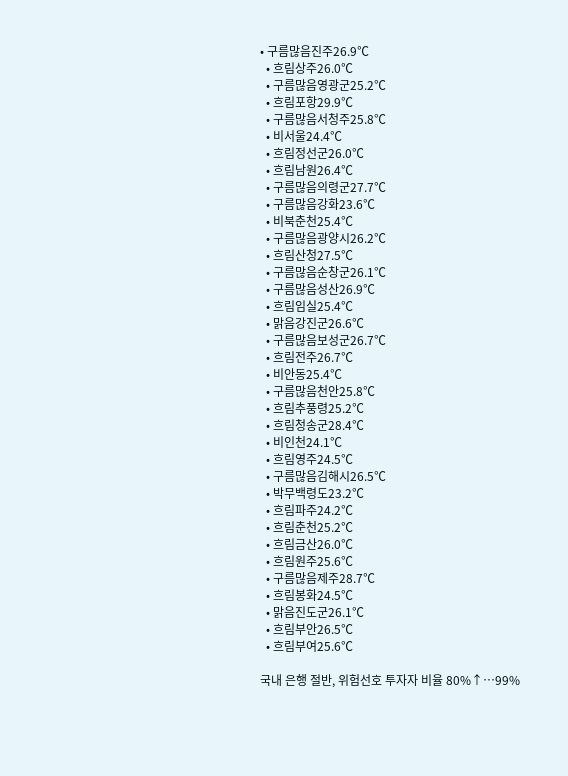• 구름많음진주26.9℃
  • 흐림상주26.0℃
  • 구름많음영광군25.2℃
  • 흐림포항29.9℃
  • 구름많음서청주25.8℃
  • 비서울24.4℃
  • 흐림정선군26.0℃
  • 흐림남원26.4℃
  • 구름많음의령군27.7℃
  • 구름많음강화23.6℃
  • 비북춘천25.4℃
  • 구름많음광양시26.2℃
  • 흐림산청27.5℃
  • 구름많음순창군26.1℃
  • 구름많음성산26.9℃
  • 흐림임실25.4℃
  • 맑음강진군26.6℃
  • 구름많음보성군26.7℃
  • 흐림전주26.7℃
  • 비안동25.4℃
  • 구름많음천안25.8℃
  • 흐림추풍령25.2℃
  • 흐림청송군28.4℃
  • 비인천24.1℃
  • 흐림영주24.5℃
  • 구름많음김해시26.5℃
  • 박무백령도23.2℃
  • 흐림파주24.2℃
  • 흐림춘천25.2℃
  • 흐림금산26.0℃
  • 흐림원주25.6℃
  • 구름많음제주28.7℃
  • 흐림봉화24.5℃
  • 맑음진도군26.1℃
  • 흐림부안26.5℃
  • 흐림부여25.6℃

국내 은행 절반, 위험선호 투자자 비율 80%↑…99%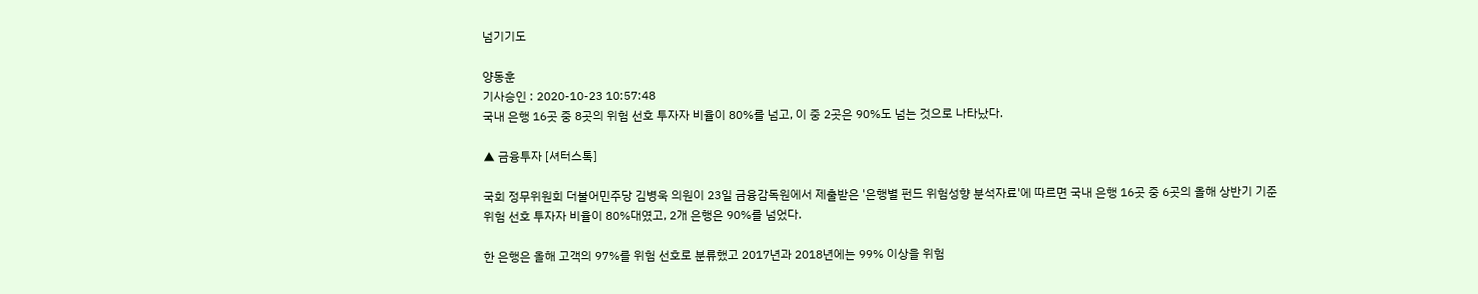넘기기도

양동훈
기사승인 : 2020-10-23 10:57:48
국내 은행 16곳 중 8곳의 위험 선호 투자자 비율이 80%를 넘고, 이 중 2곳은 90%도 넘는 것으로 나타났다.

▲ 금융투자 [셔터스톡]

국회 정무위원회 더불어민주당 김병욱 의원이 23일 금융감독원에서 제출받은 '은행별 펀드 위험성향 분석자료'에 따르면 국내 은행 16곳 중 6곳의 올해 상반기 기준 위험 선호 투자자 비율이 80%대였고, 2개 은행은 90%를 넘었다.

한 은행은 올해 고객의 97%를 위험 선호로 분류했고 2017년과 2018년에는 99% 이상을 위험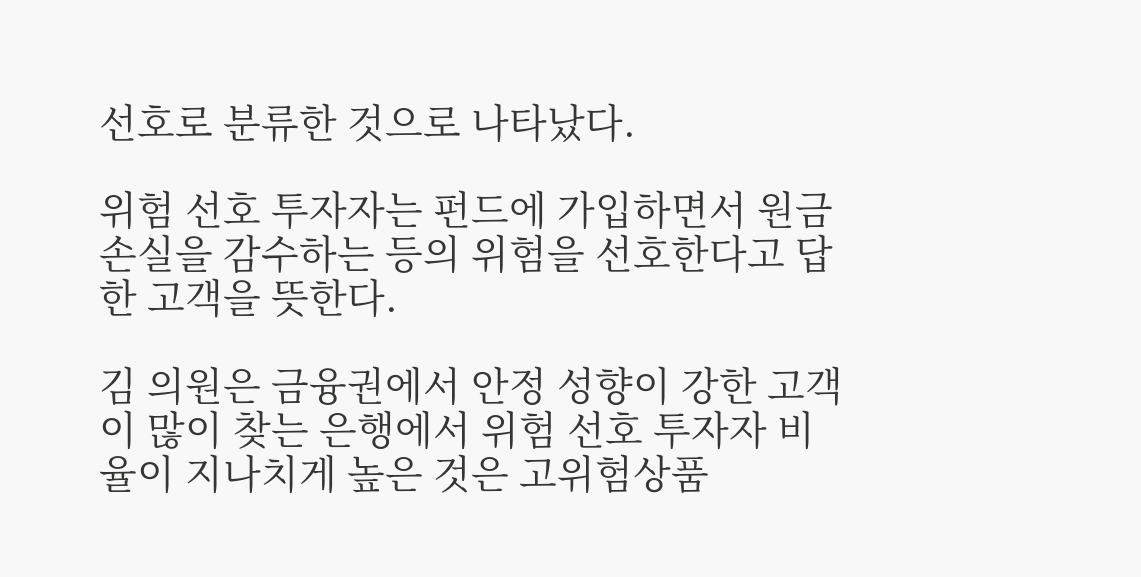선호로 분류한 것으로 나타났다.

위험 선호 투자자는 펀드에 가입하면서 원금 손실을 감수하는 등의 위험을 선호한다고 답한 고객을 뜻한다.

김 의원은 금융권에서 안정 성향이 강한 고객이 많이 찾는 은행에서 위험 선호 투자자 비율이 지나치게 높은 것은 고위험상품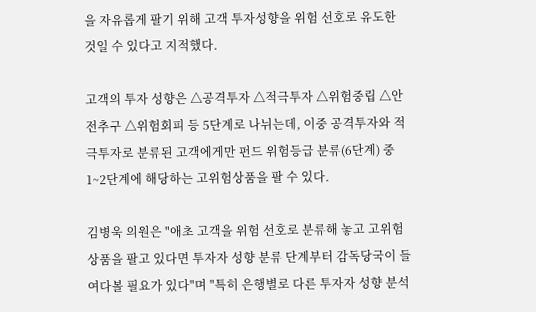을 자유롭게 팔기 위해 고객 투자성향을 위험 선호로 유도한 것일 수 있다고 지적했다.

고객의 투자 성향은 △공격투자 △적극투자 △위험중립 △안전추구 △위험회피 등 5단계로 나뉘는데, 이중 공격투자와 적극투자로 분류된 고객에게만 펀드 위험등급 분류(6단계) 중 1~2단계에 해당하는 고위험상품을 팔 수 있다.

김병욱 의원은 "애초 고객을 위험 선호로 분류해 놓고 고위험상품을 팔고 있다면 투자자 성향 분류 단계부터 감독당국이 들여다볼 필요가 있다"며 "특히 은행별로 다른 투자자 성향 분석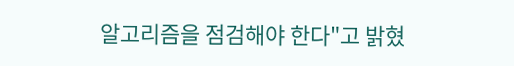알고리즘을 점검해야 한다"고 밝혔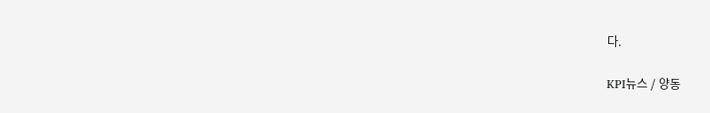다.

KPI뉴스 / 양동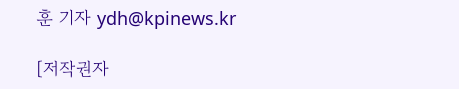훈 기자 ydh@kpinews.kr

[저작권자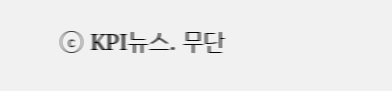ⓒ KPI뉴스. 무단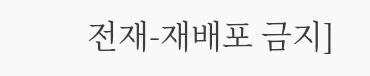전재-재배포 금지]